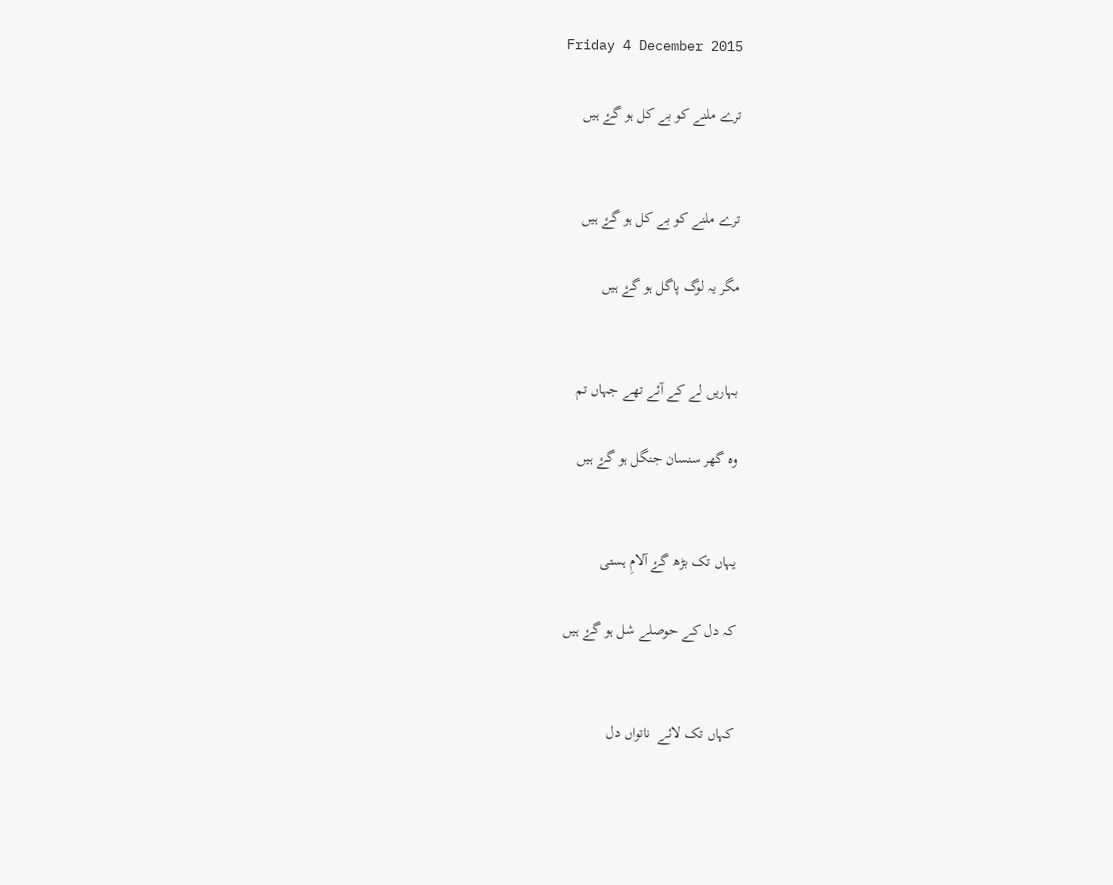Friday 4 December 2015

ترے ملنے کو بے کل ہو گۓ ہیں


ترے ملنے کو بے کل ہو گۓ ہیں

مگر یہ لوگ پاگل ہو گۓ ہیں


بہاریں لے کے آئے تھے جہاں تم

وہ گھر سنسان جنگل ہو گۓ ہیں


یہاں تک بڑھ گۓ آلامِ ہستی

کہ دل کے حوصلے شل ہو گۓ ہیں


کہاں تک لائے  ناتواں دل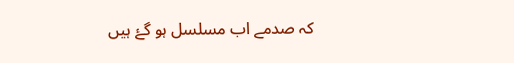کہ صدمے اب مسلسل ہو گۓ ہیں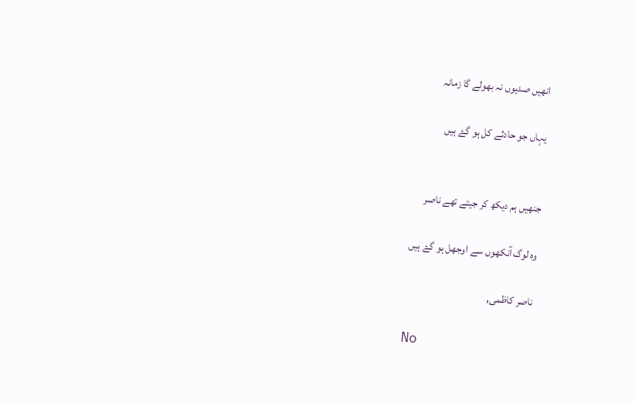انھیں صدیوں نہ بھولے گا زمانہ

یہاں جو حادثے کل ہو گۓ ہیں


جنھیں ہم دیکھ کر جیتے تھے ناصر

وہ لوگ آنکھوں سے اوجھل ہو گۓ ہیں

ناصر کاظمی,

No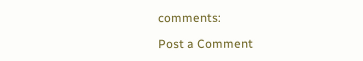comments:

Post a Comment